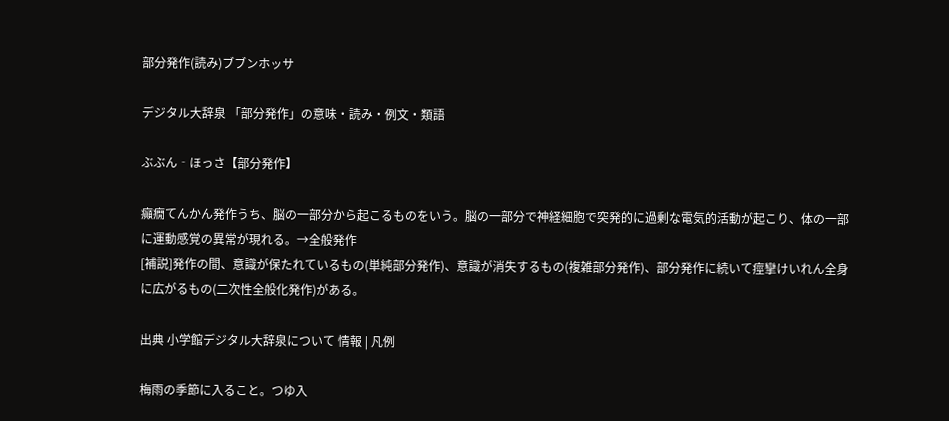部分発作(読み)ブブンホッサ

デジタル大辞泉 「部分発作」の意味・読み・例文・類語

ぶぶん‐ほっさ【部分発作】

癲癇てんかん発作うち、脳の一部分から起こるものをいう。脳の一部分で神経細胞で突発的に過剰な電気的活動が起こり、体の一部に運動感覚の異常が現れる。→全般発作
[補説]発作の間、意識が保たれているもの(単純部分発作)、意識が消失するもの(複雑部分発作)、部分発作に続いて痙攣けいれん全身に広がるもの(二次性全般化発作)がある。

出典 小学館デジタル大辞泉について 情報 | 凡例

梅雨の季節に入ること。つゆ入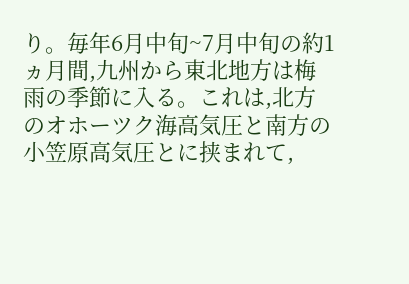り。毎年6月中旬~7月中旬の約1ヵ月間,九州から東北地方は梅雨の季節に入る。これは,北方のオホーツク海高気圧と南方の小笠原高気圧とに挟まれて,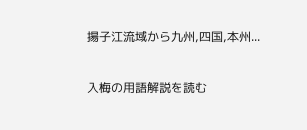揚子江流域から九州,四国,本州...

入梅の用語解説を読む